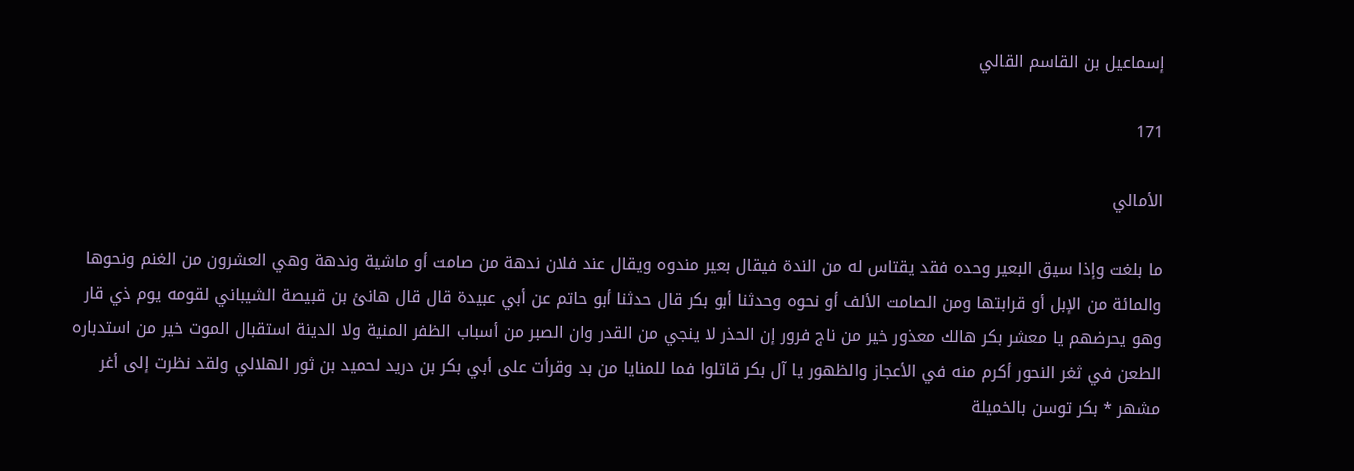إسماعيل بن القاسم القالي

171

الأمالي

ما بلغت وإذا سيق البعير وحده فقد يقتاس له من الندة فيقال بعير مندوه ويقال عند فلان ندهة من صامت أو ماشية وندهة وهي العشرون من الغنم ونحوها والمائة من الإبل أو قرابتها ومن الصامت الألف أو نحوه وحدثنا أبو بكر قال حدثنا أبو حاتم عن أبي عبيدة قال قال هانئ بن قبيصة الشيباني لقومه يوم ذي قار وهو يحرضهم يا معشر بكر هالك معذور خير من ناج فرور إن الحذر لا ينجي من القدر وان الصبر من أسباب الظفر المنية ولا الدينة استقبال الموت خير من استدباره الطعن في ثغر النحور أكرم منه في الأعجاز والظهور يا آل بكر قاتلوا فما للمنايا من بد وقرأت على أبي بكر بن دريد لحميد بن ثور الهلالي ولقد نظرت إلى أغر مشهر * بكر توسن بالخميلة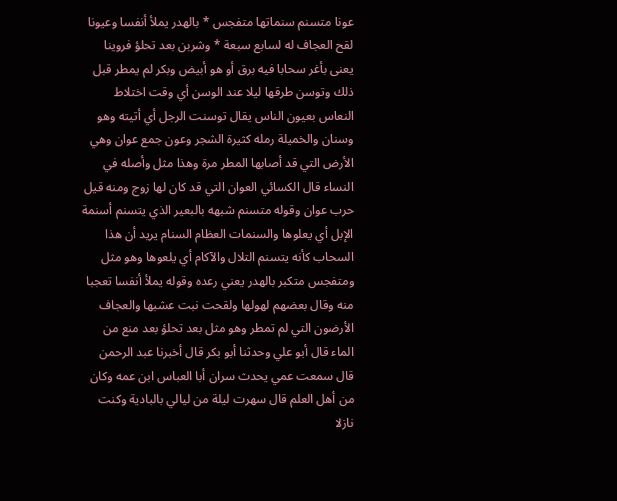عونا متسنم سنماتها متفجس * بالهدر يملأ أنفسا وعيونا لقح العجاف له لسابع سبعة * وشربن بعد تحلؤ فروينا يعنى بأغر سحابا فيه برق أو هو أبيض وبكر لم يمطر قبل ذلك وتوسن طرقها ليلا عند الوسن أي وقت اختلاط النعاس بعيون الناس يقال توسنت الرجل أي أتيته وهو وسنان والخميلة رمله كثيرة الشجر وعون جمع عوان وهي الأرض التي قد أصابها المطر مرة وهذا مثل وأصله في النساء قال الكسائي العوان التي قد كان لها زوج ومنه قيل حرب عوان وقوله متسنم شبهه بالبعير الذي يتسنم أسنمة الإبل أي يعلوها والسنمات العظام السنام يريد أن هذا السحاب كأنه يتسنم التلال والآكام أي يلعوها وهو مثل ومتفجس متكبر بالهدر يعني رعده وقوله يملأ أنفسا تعجبا منه وقال بعضهم لهولها ولقحت نبت عشبها والعجاف الأرضون التي لم تمطر وهو مثل بعد تحلؤ بعد منع من الماء قال أبو علي وحدثنا أبو بكر قال أخبرنا عبد الرحمن قال سمعت عمي يحدث سران أبا العباس ابن عمه وكان من أهل العلم قال سهرت ليلة من ليالي بالبادية وكنت نازلا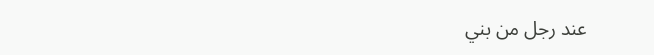عند رجل من بني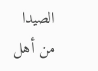الصيدا من أهل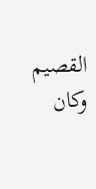القصيم وكان